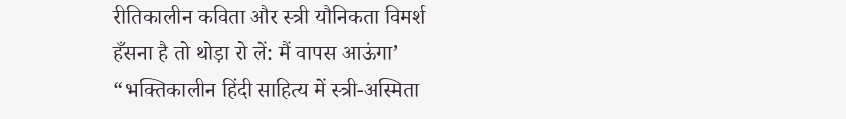रीतिकालीन कविता और स्त्री यौनिकता विमर्श
हँसना है तो थोड़ा रो लें: मैं वापस आऊंगा’
“भक्तिकालीन हिंदी साहित्य में स्त्री-अस्मिता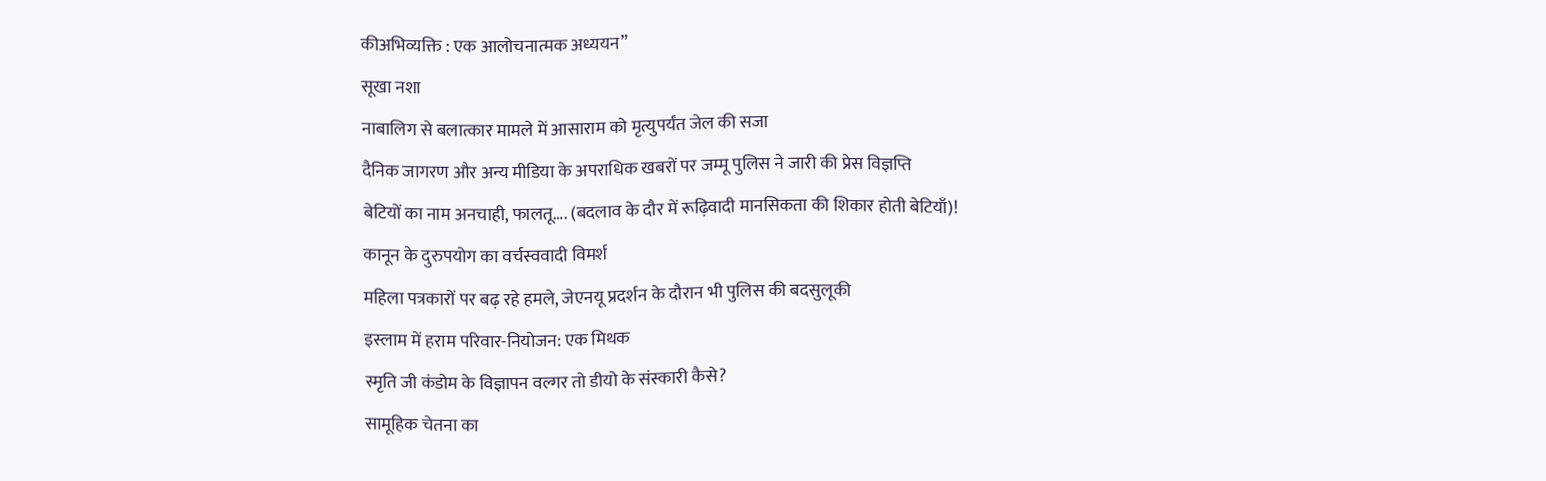कीअभिव्यक्ति : एक आलोचनात्मक अध्ययन”
सूखा नशा
नाबालिग से बलात्कार मामले में आसाराम को मृत्युपर्यंत जेल की सजा
दैनिक जागरण और अन्य मीडिया के अपराधिक खबरों पर जम्मू पुलिस ने जारी की प्रेस विज्ञप्ति
बेटियों का नाम अनचाही, फालतू…. (बदलाव के दौर में रूढ़िवादी मानसिकता की शिकार होती बेटियाँ)!
कानून के दुरुपयोग का वर्चस्ववादी विमर्श
महिला पत्रकारों पर बढ़ रहे हमले, जेएनयू प्रदर्शन के दौरान भी पुलिस की बदसुलूकी
इस्लाम में हराम परिवार-नियोजन: एक मिथक
स्मृति जी कंडोम के विज्ञापन वल्गर तो डीयो के संस्कारी कैसे?
सामूहिक चेतना का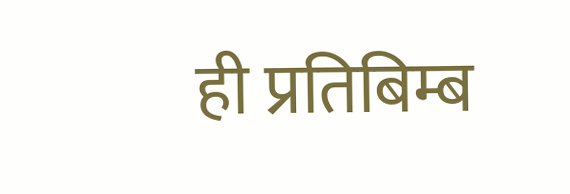ही प्रतिबिम्ब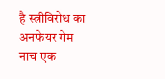है स्त्रीविरोध का अनफेयर गेम
नाच एक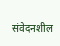संवेदनशील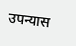उपन्यास